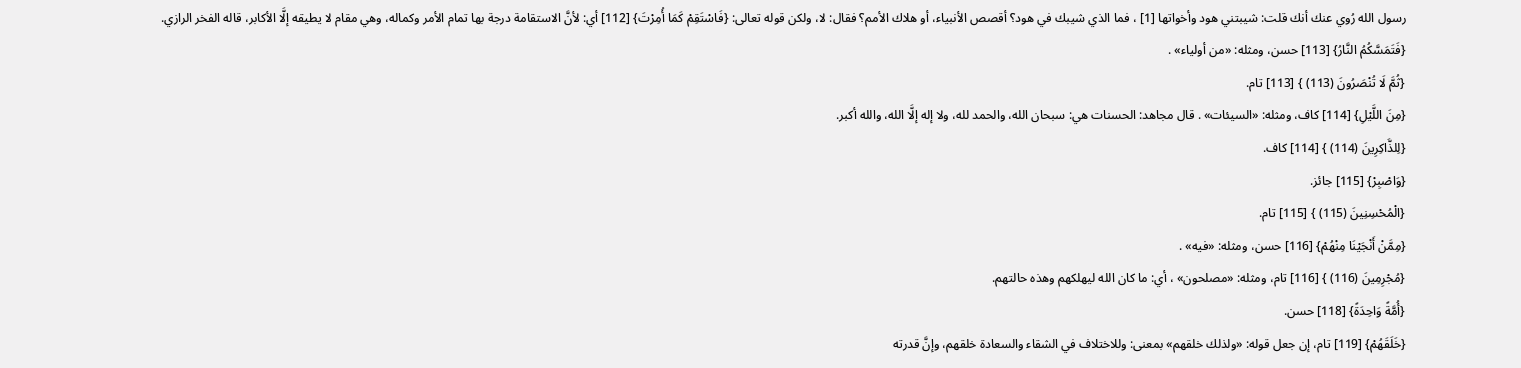رسول الله رُوي عنك أنك قلت: شيبتني هود وأخواتها [1] ، فما الذي شيبك في هود؟ أقصص الأنبياء، أو هلاك الأمم؟ فقال: لا، ولكن قوله تعالى: {فَاسْتَقِمْ كَمَا أُمِرْتَ} [112] أي: لأنَّ الاستقامة درجة بها تمام الأمر وكماله، وهي مقام لا يطيقه إلَّا الأكابر، قاله الفخر الرازي.
{فَتَمَسَّكُمُ النَّارُ} [113] حسن، ومثله: «من أولياء» .
{ثُمَّ لَا تُنْصَرُونَ (113) } [113] تام.
{مِنَ اللَّيْلِ} [114] كاف، ومثله: «السيئات» . قال مجاهد: الحسنات هي: سبحان الله، والحمد لله، ولا إله إلَّا الله، والله أكبر.
{لِلذَّاكِرِينَ (114) } [114] كاف.
{وَاصْبِرْ} [115] جائز.
{الْمُحْسِنِينَ (115) } [115] تام.
{مِمَّنْ أَنْجَيْنَا مِنْهُمْ} [116] حسن، ومثله: «فيه» .
{مُجْرِمِينَ (116) } [116] تام، ومثله: «مصلحون» ، أي: ما كان الله ليهلكهم وهذه حالتهم.
{أُمَّةً وَاحِدَةً} [118] حسن.
{خَلَقَهُمْ} [119] تام، إن جعل قوله: «ولذلك خلقهم» بمعنى: وللاختلاف في الشقاء والسعادة خلقهم، وإنَّ قدرته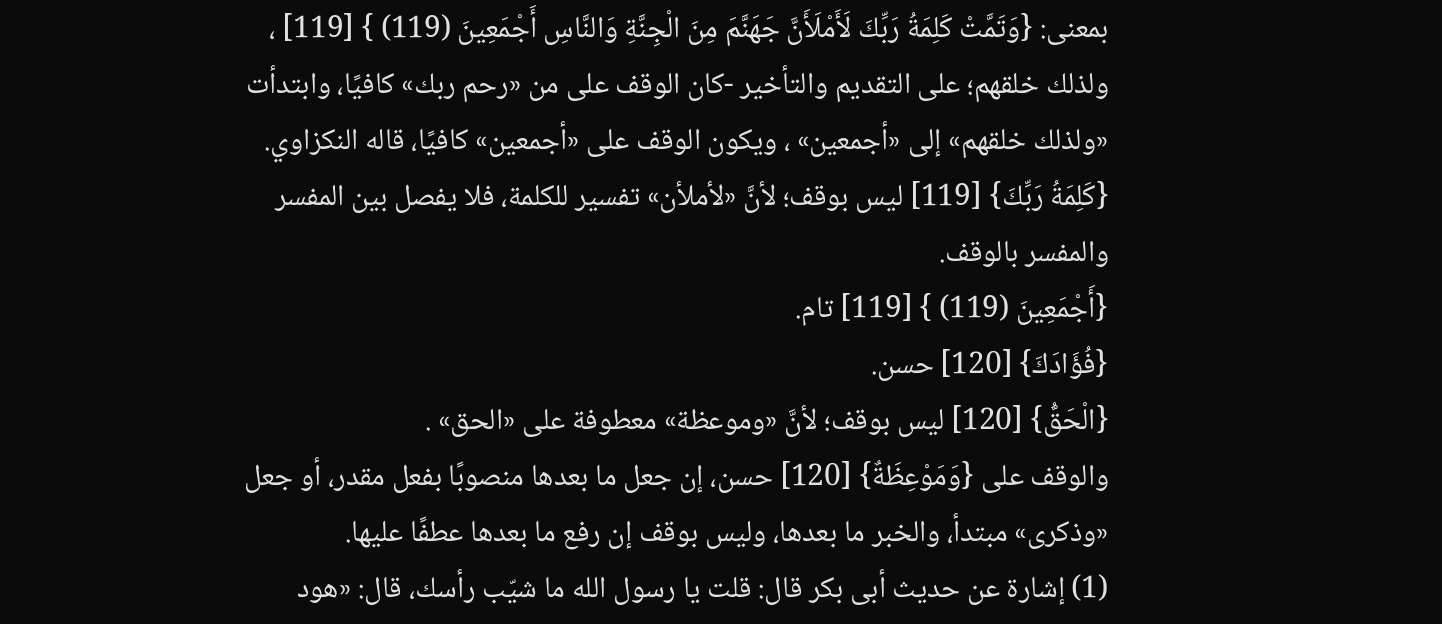بمعنى: {وَتَمَّتْ كَلِمَةُ رَبِّكَ لَأَمْلَأَنَّ جَهَنَّمَ مِنَ الْجِنَّةِ وَالنَّاسِ أَجْمَعِينَ (119) } [119] ، ولذلك خلقهم؛ على التقديم والتأخير -كان الوقف على من «رحم ربك» كافيًا، وابتدأت «ولذلك خلقهم» إلى «أجمعين» ، ويكون الوقف على «أجمعين» كافيًا، قاله النكزاوي.
{كَلِمَةُ رَبِّكَ} [119] ليس بوقف؛ لأنَّ «لأملأن» تفسير للكلمة، فلا يفصل بين المفسر والمفسر بالوقف.
{أَجْمَعِينَ (119) } [119] تام.
{فُؤَادَكَ} [120] حسن.
{الْحَقُّ} [120] ليس بوقف؛ لأنَّ «وموعظة» معطوفة على «الحق» .
والوقف على {وَمَوْعِظَةٌ} [120] حسن، إن جعل ما بعدها منصوبًا بفعل مقدر، أو جعل «وذكرى» مبتدأ، والخبر ما بعدها، وليس بوقف إن رفع ما بعدها عطفًا عليها.
(1) إشارة عن حديث أبى بكر قال: قلت يا رسول الله ما شيّب رأسك، قال: «هود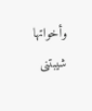وأخواتها شيبتنى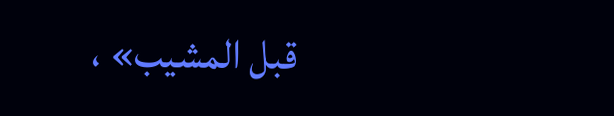قبل المشيب» ،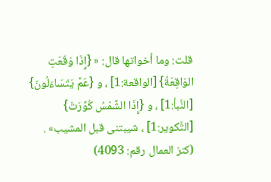قلت: وما أخواتها قال: « {إِذَا وَقَعَتِ الوَاقِعَةُ} [الواقعة:1] ، و {عَمَّ يَتَسَاءَلُونَ} [النَّبأ:1] ، و {إِذَا الشَّمْسُ كُوِّرَتْ} [التَّكوير:1] ، شيبتنى قبل المشيب» . (كنز العمال رقم: 4093)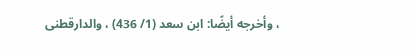، وأخرجه أيضًا: ابن سعد (1/ 436) ، والدارقطنى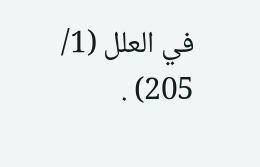في العلل (1/ 205) .